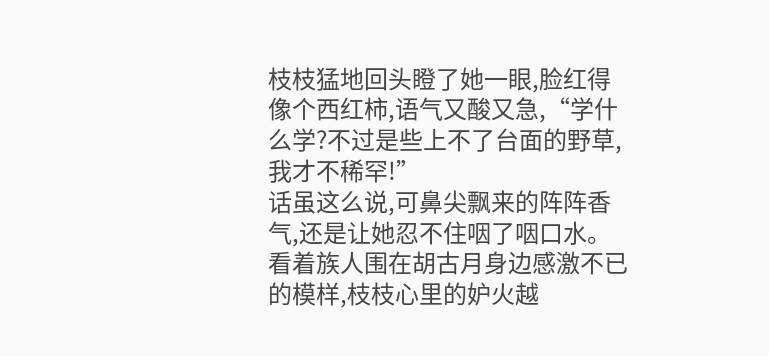枝枝猛地回头瞪了她一眼,脸红得像个西红柿,语气又酸又急,“学什么学?不过是些上不了台面的野草,我才不稀罕!”
话虽这么说,可鼻尖飘来的阵阵香气,还是让她忍不住咽了咽口水。
看着族人围在胡古月身边感激不已的模样,枝枝心里的妒火越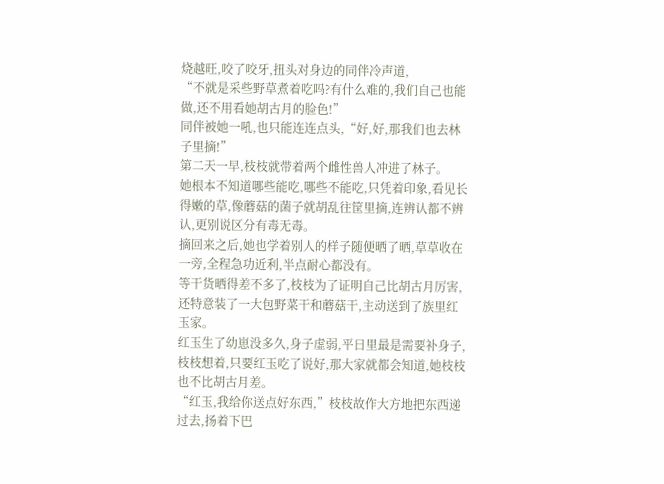烧越旺,咬了咬牙,扭头对身边的同伴冷声道,
“不就是采些野草煮着吃吗?有什么难的,我们自己也能做,还不用看她胡古月的脸色!”
同伴被她一吼,也只能连连点头,“好,好,那我们也去林子里摘!”
第二天一早,枝枝就带着两个雌性兽人冲进了林子。
她根本不知道哪些能吃,哪些不能吃,只凭着印象,看见长得嫩的草,像蘑菇的菌子就胡乱往筐里摘,连辨认都不辨认,更别说区分有毒无毒。
摘回来之后,她也学着别人的样子随便晒了晒,草草收在一旁,全程急功近利,半点耐心都没有。
等干货晒得差不多了,枝枝为了证明自己比胡古月厉害,还特意装了一大包野菜干和蘑菇干,主动送到了族里红玉家。
红玉生了幼崽没多久,身子虚弱,平日里最是需要补身子,枝枝想着,只要红玉吃了说好,那大家就都会知道,她枝枝也不比胡古月差。
“红玉,我给你送点好东西,”枝枝故作大方地把东西递过去,扬着下巴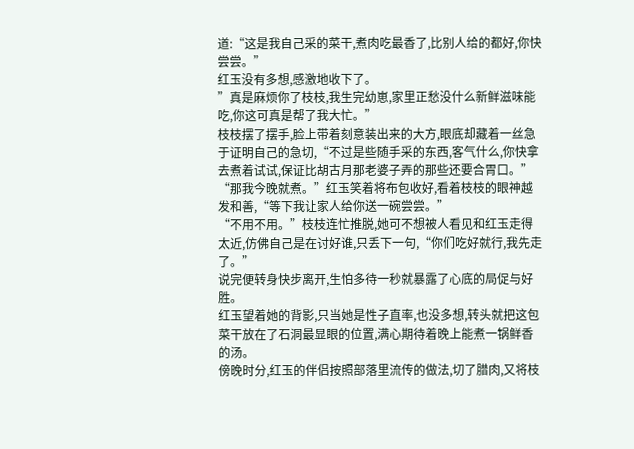道:“这是我自己采的菜干,煮肉吃最香了,比别人给的都好,你快尝尝。”
红玉没有多想,感激地收下了。
”真是麻烦你了枝枝,我生完幼崽,家里正愁没什么新鲜滋味能吃,你这可真是帮了我大忙。”
枝枝摆了摆手,脸上带着刻意装出来的大方,眼底却藏着一丝急于证明自己的急切,“不过是些随手采的东西,客气什么,你快拿去煮着试试,保证比胡古月那老婆子弄的那些还要合胃口。”
“那我今晚就煮。”红玉笑着将布包收好,看着枝枝的眼神越发和善,“等下我让家人给你送一碗尝尝。”
“不用不用。”枝枝连忙推脱,她可不想被人看见和红玉走得太近,仿佛自己是在讨好谁,只丢下一句,“你们吃好就行,我先走了。”
说完便转身快步离开,生怕多待一秒就暴露了心底的局促与好胜。
红玉望着她的背影,只当她是性子直率,也没多想,转头就把这包菜干放在了石洞最显眼的位置,满心期待着晚上能煮一锅鲜香的汤。
傍晚时分,红玉的伴侣按照部落里流传的做法,切了腊肉,又将枝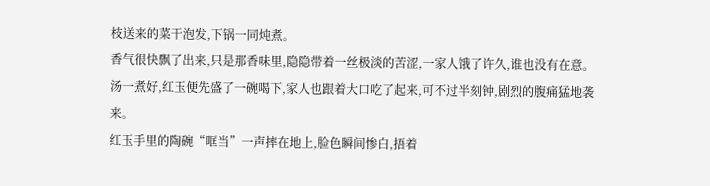枝送来的菜干泡发,下锅一同炖煮。
香气很快飘了出来,只是那香味里,隐隐带着一丝极淡的苦涩,一家人饿了许久,谁也没有在意。
汤一煮好,红玉便先盛了一碗喝下,家人也跟着大口吃了起来,可不过半刻钟,剧烈的腹痛猛地袭来。
红玉手里的陶碗“哐当”一声摔在地上,脸色瞬间惨白,捂着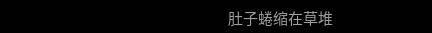肚子蜷缩在草堆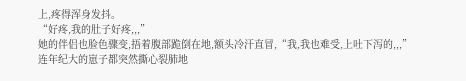上,疼得浑身发抖。
“好疼,我的肚子好疼,,,”
她的伴侣也脸色骤变,捂着腹部跪倒在地,额头冷汗直冒,“我,我也难受,上吐下泻的,,,”
连年纪大的崽子都突然撕心裂肺地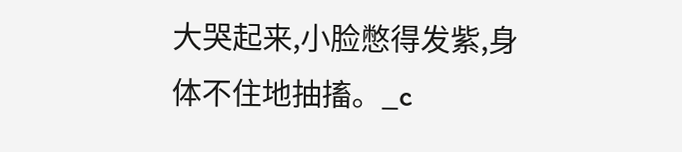大哭起来,小脸憋得发紫,身体不住地抽搐。_c